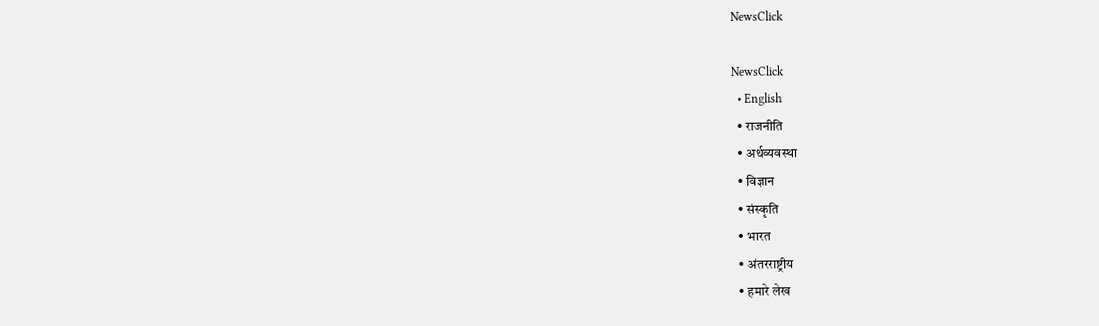NewsClick

NewsClick
  • English
  • राजनीति
  • अर्थव्यवस्था
  • विज्ञान
  • संस्कृति
  • भारत
  • अंतरराष्ट्रीय
  • हमारे लेख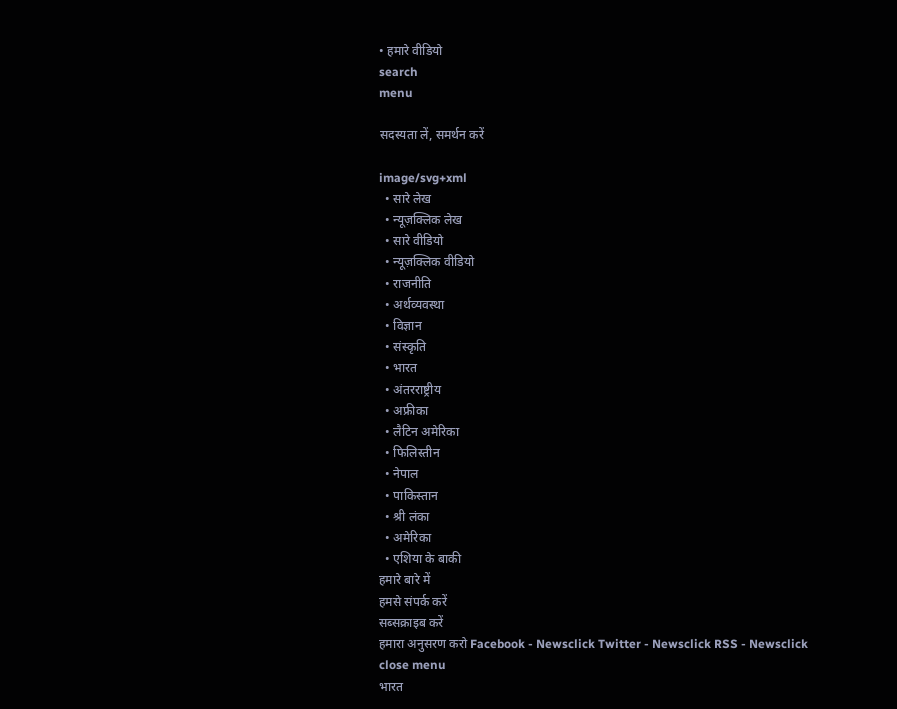• हमारे वीडियो
search
menu

सदस्यता लें, समर्थन करें

image/svg+xml
  • सारे लेख
  • न्यूज़क्लिक लेख
  • सारे वीडियो
  • न्यूज़क्लिक वीडियो
  • राजनीति
  • अर्थव्यवस्था
  • विज्ञान
  • संस्कृति
  • भारत
  • अंतरराष्ट्रीय
  • अफ्रीका
  • लैटिन अमेरिका
  • फिलिस्तीन
  • नेपाल
  • पाकिस्तान
  • श्री लंका
  • अमेरिका
  • एशिया के बाकी
हमारे बारे में
हमसे संपर्क करें
सब्सक्राइब करें
हमारा अनुसरण करो Facebook - Newsclick Twitter - Newsclick RSS - Newsclick
close menu
भारत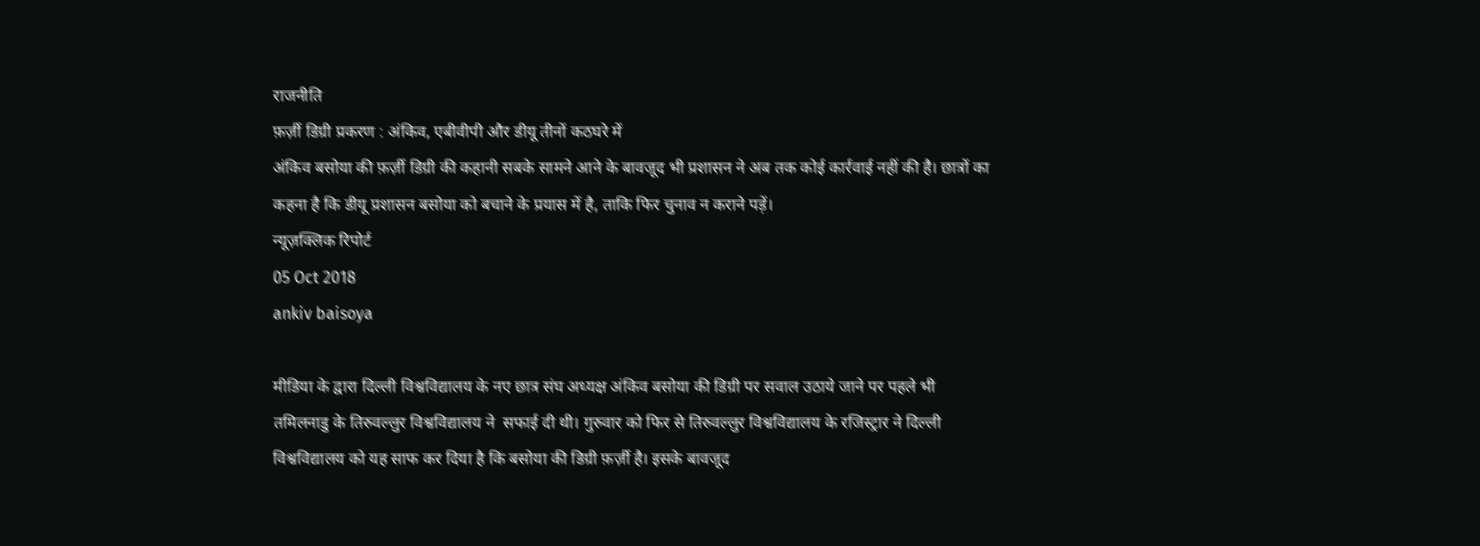राजनीति
फ़र्ज़ी डिग्री प्रकरण : अंकिव, एबीवीपी और डीयू तीनों कठघरे में
अंकिव बसोया की फ़र्ज़ी डिग्री की कहानी सबके सामने आने के बावजूद भी प्रशासन ने अब तक कोई कार्रवाई नहीं की है। छात्रों का कहना है कि डीयू प्रशासन बसोया को बचाने के प्रयास में है, ताकि फिर चुनाव न कराने पड़ें।
न्यूज़क्लिक रिपोर्ट
05 Oct 2018
ankiv baisoya

मीडिया के द्वारा दिल्ली विश्वविद्यालय के नए छात्र संघ अध्यक्ष अंकिव बसोया की डिग्री पर सवाल उठाये जाने पर पहले भी तमिलनाडु के तिरुवल्लुर विश्वविद्यालय ने  सफाई दी थी। गुरुवार को फिर से तिरुवल्लुर विश्वविद्यालय के रजिस्ट्रार ने दिल्ली विश्वविद्यालय को यह साफ कर दिया है कि बसोया की डिग्री फ़र्ज़ी है। इसके बावजूद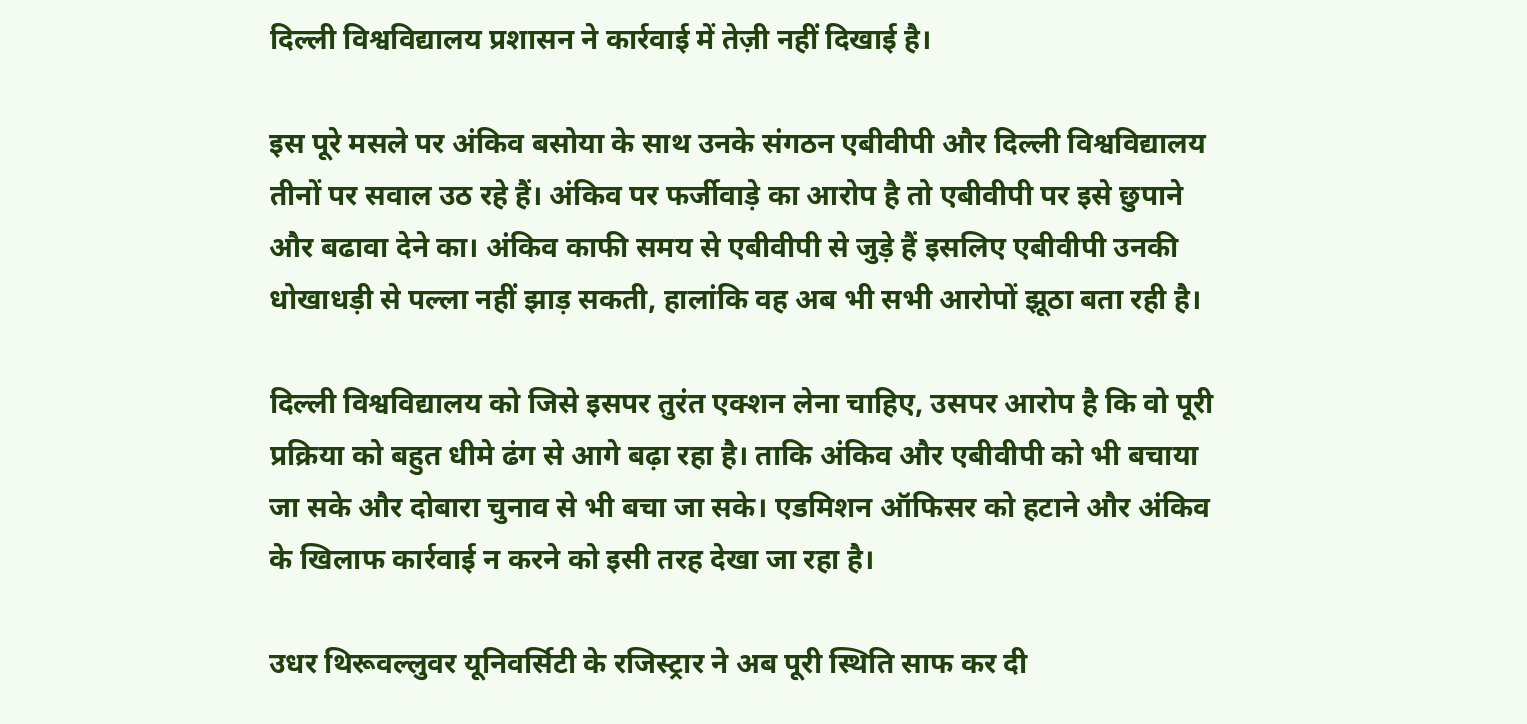दिल्ली विश्वविद्यालय प्रशासन ने कार्रवाई में तेज़ी नहीं दिखाई है।

इस पूरे मसले पर अंकिव बसोया के साथ उनके संगठन एबीवीपी और दिल्ली विश्वविद्यालय तीनों पर सवाल उठ रहे हैं। अंकिव पर फर्जीवाड़े का आरोप है तो एबीवीपी पर इसे छुपाने और बढावा देने का। अंकिव काफी समय से एबीवीपी से जुड़े हैं इसलिए एबीवीपी उनकी धोखाधड़ी से पल्ला नहीं झाड़ सकती, हालांकि वह अब भी सभी आरोपों झूठा बता रही है।

दिल्ली विश्वविद्यालय को जिसे इसपर तुरंत एक्शन लेना चाहिए, उसपर आरोप है कि वो पूरी प्रक्रिया को बहुत धीमे ढंग से आगे बढ़ा रहा है। ताकि अंकिव और एबीवीपी को भी बचाया जा सके और दोबारा चुनाव से भी बचा जा सके। एडमिशन ऑफिसर को हटाने और अंकिव के खिलाफ कार्रवाई न करने को इसी तरह देखा जा रहा है।

उधर थिरूवल्लुवर यूनिवर्सिटी के रजिस्ट्रार ने अब पूरी स्थिति साफ कर दी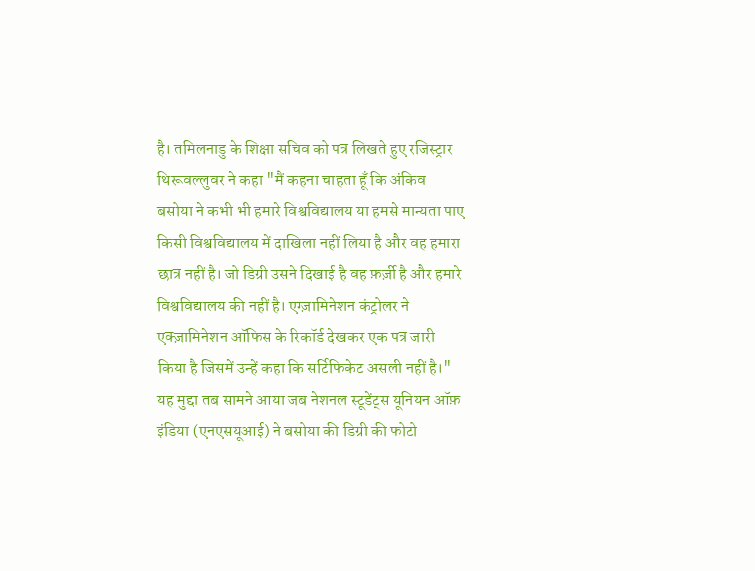है। तमिलनाडु के शिक्षा सचिव को पत्र लिखते हुए रजिस्ट्रार थिरूवल्लुवर ने कहा "मैं कहना चाहता हूँ कि अंकिव बसोया ने कभी भी हमारे विश्वविद्यालय या हमसे मान्यता पाए किसी विश्वविद्यालय में दाखिला नहीं लिया है और वह हमारा छात्र नहीं है। जो डिग्री उसने दिखाई है वह फ़र्ज़ी है और हमारे विश्वविद्यालय की नहीं है। एग्ज़ामिनेशन कंट्रोलर ने एक्ज़ामिनेशन ऑफिस के रिकॉर्ड देखकर एक पत्र जारी किया है जिसमें उन्हें कहा कि सर्टिफिकेट असली नहीं है।" यह मुद्दा तब सामने आया जब नेशनल स्टूडेंट्स यूनियन ऑफ़ इंडिया (एनएसयूआई) ने बसोया की डिग्री की फोटो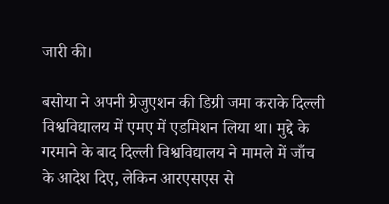जारी की।

बसोया ने अपनी ग्रेजुएशन की डिग्री जमा कराके दिल्ली विश्वविद्यालय में एमए में एडमिशन लिया था। मुद्दे के गरमाने के बाद दिल्ली विश्वविद्यालय ने मामले में जाँच के आदेश दिए, लेकिन आरएसएस से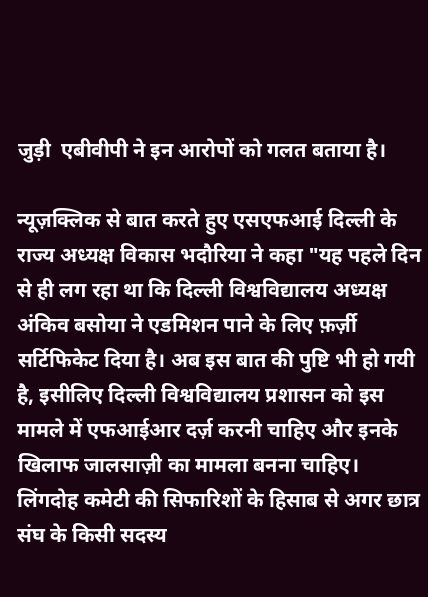जुड़ी  एबीवीपी ने इन आरोपों को गलत बताया है।

न्यूज़क्लिक से बात करते हुए एसएफआई दिल्ली के राज्य अध्यक्ष विकास भदौरिया ने कहा "यह पहले दिन से ही लग रहा था कि दिल्ली विश्वविद्यालय अध्यक्ष अंकिव बसोया ने एडमिशन पाने के लिए फ़र्ज़ी सर्टिफिकेट दिया है। अब इस बात की पुष्टि भी हो गयी है, इसीलिए दिल्ली विश्वविद्यालय प्रशासन को इस मामले में एफआईआर दर्ज़ करनी चाहिए और इनके खिलाफ जालसाज़ी का मामला बनना चाहिए।  लिंगदोह कमेटी की सिफारिशों के हिसाब से अगर छात्र संघ के किसी सदस्य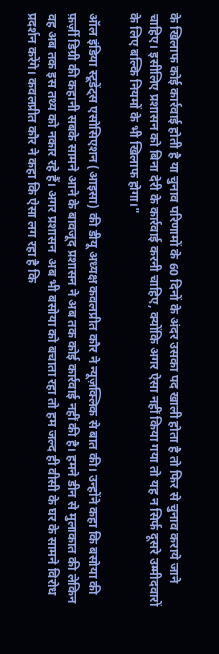के खिलाफ कोई कार्रवाई होती है या चुनाव परिणामों के 60 दिनों के अंदर उसका पद खाली होता है तो फिर से चुनाव कराये जाने चाहिए। इसीलिए प्रशासन को बिना देरी के कार्रवाई करनी चाहिए, क्योंकि अगर ऐसा नहीं किया गया तो यह न सिर्फ दूसरे उम्मीदवारों के लिए बल्कि नियमों के भी खिलाफ होगा।"

ऑल इंडिया स्टूडेंट्स एसोसिएशन (आइसा) की डीयू अध्यक्ष कवलप्रीत कौर ने न्यूज़क्लिक से बात की। उन्होंने कहा कि बसोया की फ़र्ज़ी डिग्री की कहानी सबके सामने आने के बावजूद प्रशासन ने अब तक कोई कार्रवाई नहीं की है। हमने डीन से मुलाकात की लेकिन वह अब तक इस तथ्य को नकार रहे हैं। अगर प्रशासन  अब भी बसोया को बचाता रहा तो हम जल्द ही वीसी के घर के सामने विरोध प्रदर्शन करेंगे। कवलप्रीत कौर ने कहा कि ऐसा लग रहा है कि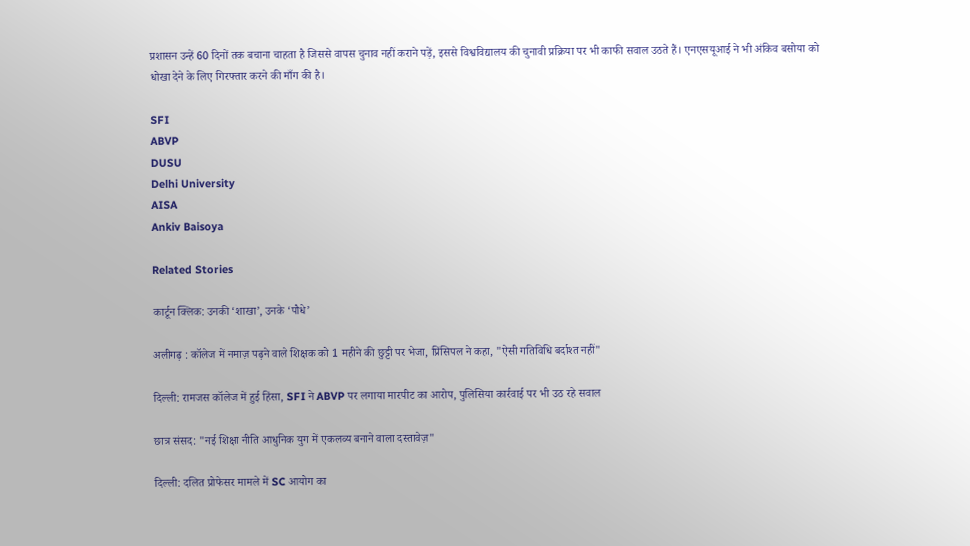प्रशासन उन्हें 60 दिनों तक बचाना चाहता है जिससे वापस चुनाव नहीं कराने पड़ें, इससे विश्वविद्यालय की चुनावी प्रक्रिया पर भी काफी सवाल उठते हैं। एनएसयूआई ने भी अंकिव बसोया को धोखा देने के लिए गिरफ्तार करने की माँग की है।

SFI
ABVP
DUSU
Delhi University
AISA
Ankiv Baisoya

Related Stories

कार्टून क्लिक: उनकी ‘शाखा’, उनके ‘पौधे’

अलीगढ़ : कॉलेज में नमाज़ पढ़ने वाले शिक्षक को 1 महीने की छुट्टी पर भेजा, प्रिंसिपल ने कहा, "ऐसी गतिविधि बर्दाश्त नहीं"

दिल्ली: रामजस कॉलेज में हुई हिंसा, SFI ने ABVP पर लगाया मारपीट का आरोप, पुलिसिया कार्रवाई पर भी उठ रहे सवाल

छात्र संसद: "नई शिक्षा नीति आधुनिक युग में एकलव्य बनाने वाला दस्तावेज़"

दिल्ली: दलित प्रोफेसर मामले में SC आयोग का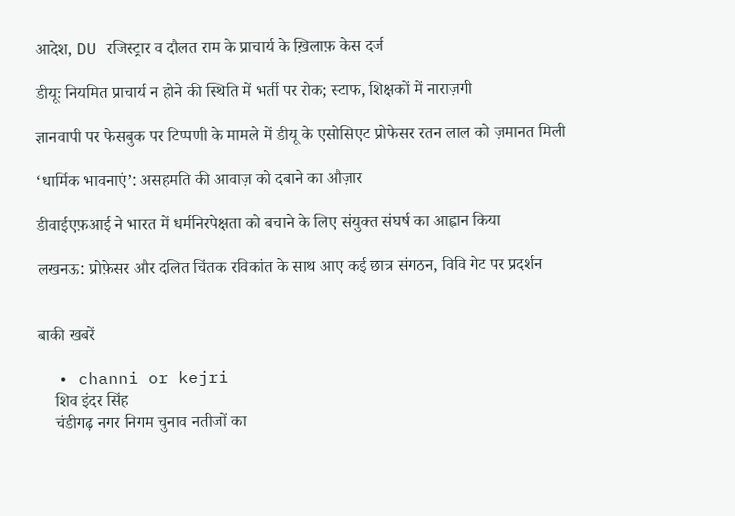आदेश, DU रजिस्ट्रार व दौलत राम के प्राचार्य के ख़िलाफ़ केस दर्ज

डीयूः नियमित प्राचार्य न होने की स्थिति में भर्ती पर रोक; स्टाफ, शिक्षकों में नाराज़गी

ज्ञानवापी पर फेसबुक पर टिप्पणी के मामले में डीयू के एसोसिएट प्रोफेसर रतन लाल को ज़मानत मिली

‘धार्मिक भावनाएं’: असहमति की आवाज़ को दबाने का औज़ार

डीवाईएफ़आई ने भारत में धर्मनिरपेक्षता को बचाने के लिए संयुक्त संघर्ष का आह्वान किया

लखनऊ: प्रोफ़ेसर और दलित चिंतक रविकांत के साथ आए कई छात्र संगठन, विवि गेट पर प्रदर्शन


बाकी खबरें

  • channi or kejri
    शिव इंदर सिंह
    चंडीगढ़ नगर निगम चुनाव नतीजों का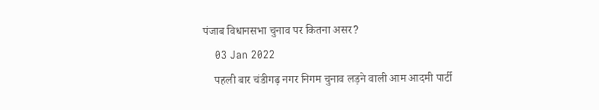पंजाब विधानसभा चुनाव पर कितना असर?
    03 Jan 2022
    पहली बार चंडीगढ़ नगर निगम चुनाव लड़ने वाली आम आदमी पार्टी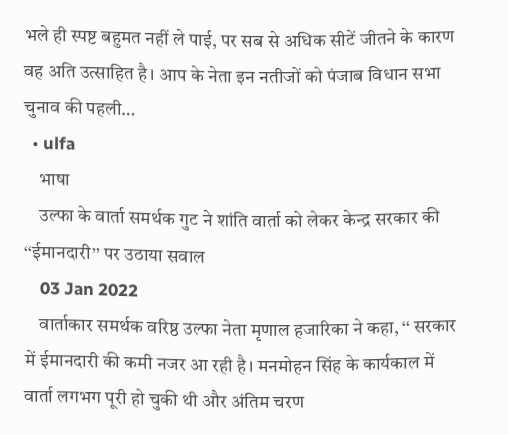भले ही स्पष्ट बहुमत नहीं ले पाई, पर सब से अधिक सीटें जीतने के कारण वह अति उत्साहित है। आप के नेता इन नतीजों को पंजाब विधान सभा चुनाव की पहली…
  • ulfa
    भाषा
    उल्फा के वार्ता समर्थक गुट ने शांति वार्ता को लेकर केन्द्र सरकार की ‘‘ईमानदारी’’ पर उठाया सवाल
    03 Jan 2022
    वार्ताकार समर्थक वरिष्ठ उल्फा नेता मृणाल हजारिका ने कहा, ‘‘ सरकार में ईमानदारी की कमी नजर आ रही है। मनमोहन सिंह के कार्यकाल में वार्ता लगभग पूरी हो चुकी थी और अंतिम चरण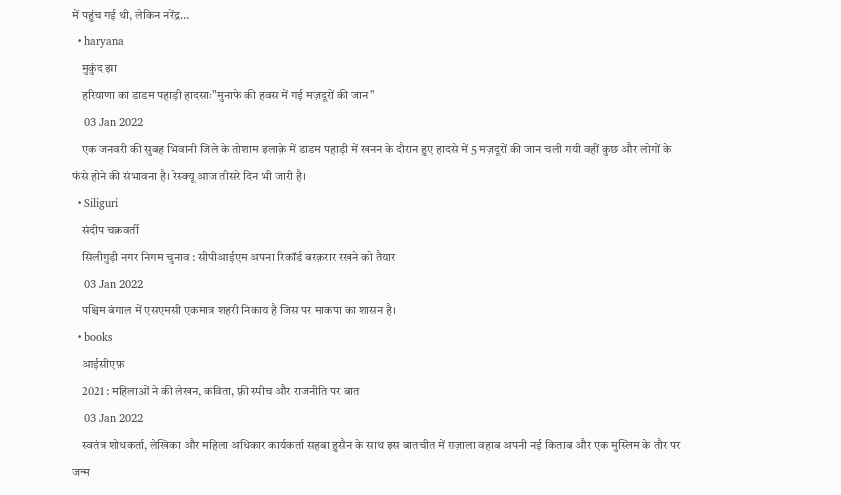में पहुंच गई थी, लेकिन नरेंद्र…
  • haryana
    मुकुंद झा
    हरियाणा का डाडम पहाड़ी हादसाः"मुनाफे की हवस में गई मज़दूरों की जान"
    03 Jan 2022
    एक जनवरी की सुबह भिवानी जिले के तोशाम इलाक़े में डाडम पहाड़ी में खनन के दौरान हुए हादसे में 5 मज़दूरों की जान चली गयी वहीं कुछ और लोगों के फंसे होने की संभावना है। रेस्क्यू आज तीसरे दिन भी जारी है।
  • Siliguri
    संदीप चक्रवर्ती
    सिलीगुड़ी नगर निगम चुनाव : सीपीआईएम अपना रिकॉर्ड बरक़रार रखने को तैयार
    03 Jan 2022
    पश्चिम बंगाल में एसएमसी एकमात्र शहरी निकाय है जिस पर माकपा का शासन है।
  • books
    आईसीएफ़
    2021 : महिलाओं ने की लेखन, कविता, फ़्री स्पीच और राजनीति पर बात
    03 Jan 2022
    स्वतंत्र शोधकर्ता, लेखिका और महिला अधिकार कार्यकर्ता सहबा हुसैन के साथ इस बातचीत में ग़ज़ाला वहाब अपनी नई किताब और एक मुस्लिम के तौर पर जन्म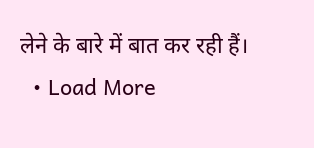लेने के बारे में बात कर रही हैं।
  • Load More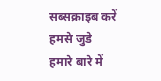सब्सक्राइब करें
हमसे जुडे
हमारे बारे में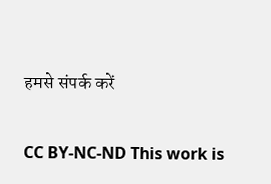हमसे संपर्क करें

CC BY-NC-ND This work is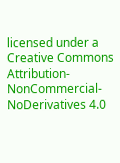licensed under a Creative Commons Attribution-NonCommercial-NoDerivatives 4.0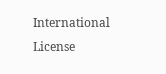International License